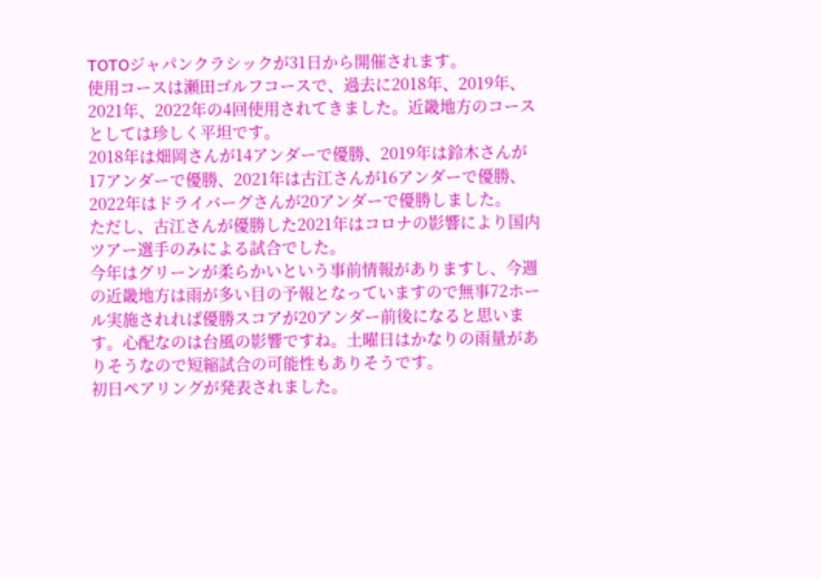TOTOジャパンクラシックが31日から開催されます。
使用コースは瀬田ゴルフコースで、過去に2018年、2019年、2021年、2022年の4回使用されてきました。近畿地方のコースとしては珍しく平坦です。
2018年は畑岡さんが14アンダーで優勝、2019年は鈴木さんが17アンダーで優勝、2021年は古江さんが16アンダーで優勝、2022年はドライバーグさんが20アンダーで優勝しました。
ただし、古江さんが優勝した2021年はコロナの影響により国内ツアー選手のみによる試合でした。
今年はグリーンが柔らかいという事前情報がありますし、今週の近畿地方は雨が多い目の予報となっていますので無事72ホール実施されれば優勝スコアが20アンダー前後になると思います。心配なのは台風の影響ですね。土曜日はかなりの雨量がありそうなので短縮試合の可能性もありそうです。
初日ペアリングが発表されました。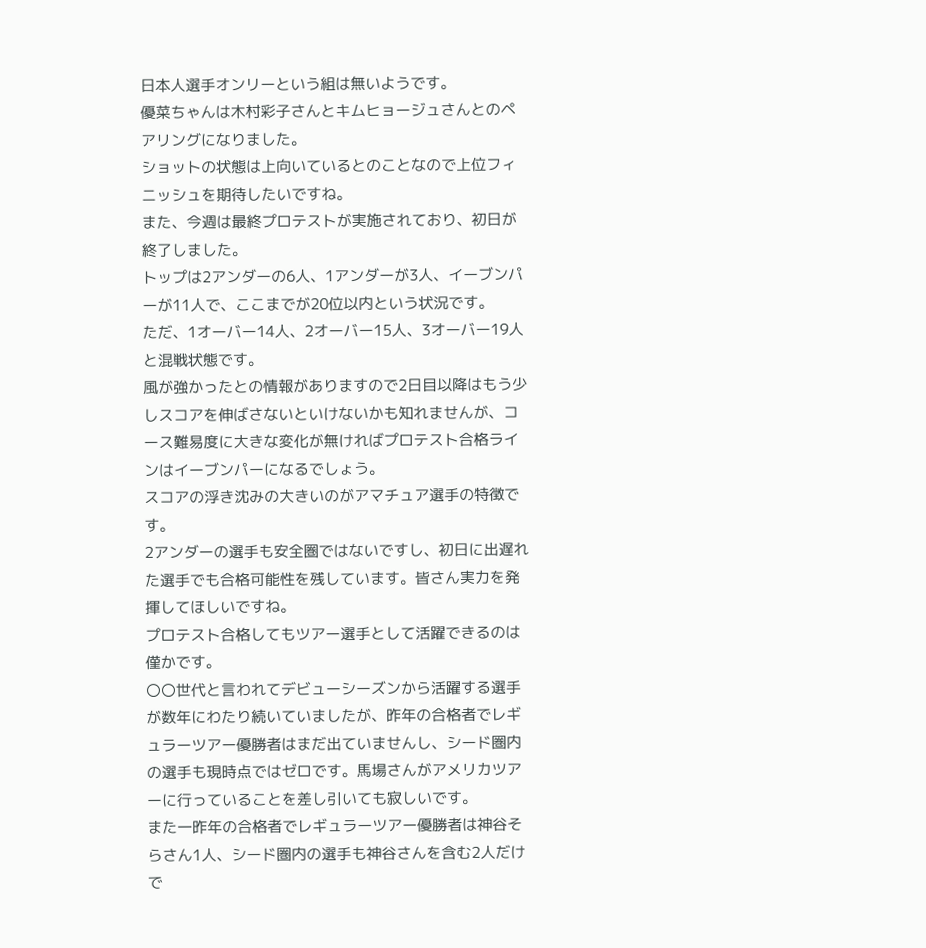日本人選手オンリーという組は無いようです。
優菜ちゃんは木村彩子さんとキムヒョージュさんとのペアリングになりました。
ショットの状態は上向いているとのことなので上位フィニッシュを期待したいですね。
また、今週は最終プロテストが実施されており、初日が終了しました。
トップは2アンダーの6人、1アンダーが3人、イーブンパーが11人で、ここまでが20位以内という状況です。
ただ、1オーバー14人、2オーバー15人、3オーバー19人と混戦状態です。
風が強かったとの情報がありますので2日目以降はもう少しスコアを伸ばさないといけないかも知れませんが、コース難易度に大きな変化が無ければプロテスト合格ラインはイーブンパーになるでしょう。
スコアの浮き沈みの大きいのがアマチュア選手の特徴です。
2アンダーの選手も安全圏ではないですし、初日に出遅れた選手でも合格可能性を残しています。皆さん実力を発揮してほしいですね。
プロテスト合格してもツアー選手として活躍できるのは僅かです。
〇〇世代と言われてデビューシーズンから活躍する選手が数年にわたり続いていましたが、昨年の合格者でレギュラーツアー優勝者はまだ出ていませんし、シード圏内の選手も現時点ではゼロです。馬場さんがアメリカツアーに行っていることを差し引いても寂しいです。
また一昨年の合格者でレギュラーツアー優勝者は神谷そらさん1人、シード圏内の選手も神谷さんを含む2人だけで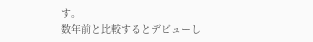す。
数年前と比較するとデビューし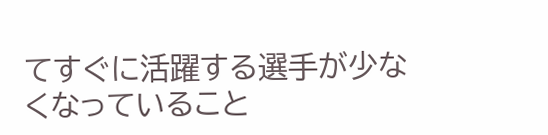てすぐに活躍する選手が少なくなっていること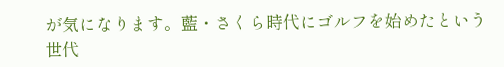が気になります。藍・さくら時代にゴルフを始めたという世代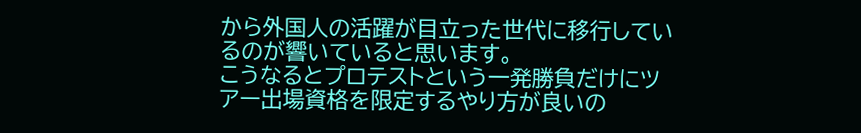から外国人の活躍が目立った世代に移行しているのが響いていると思います。
こうなるとプロテストという一発勝負だけにツアー出場資格を限定するやり方が良いの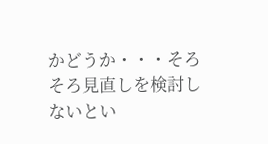かどうか・・・そろそろ見直しを検討しないとい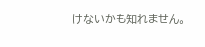けないかも知れません。